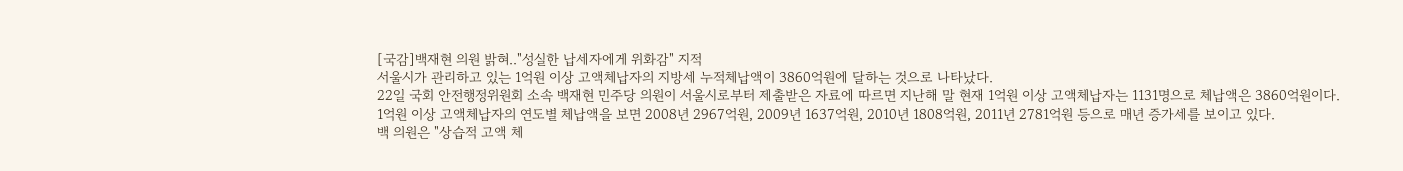[국감]백재현 의원 밝혀.."성실한 납세자에게 위화감" 지적
서울시가 관리하고 있는 1억원 이상 고액체납자의 지방세 누적체납액이 3860억원에 달하는 것으로 나타났다.
22일 국회 안전행정위원회 소속 백재현 민주당 의원이 서울시로부터 제출받은 자료에 따르면 지난해 말 현재 1억원 이상 고액체납자는 1131명으로 체납액은 3860억원이다.
1억원 이상 고액체납자의 연도별 체납액을 보면 2008년 2967억원, 2009년 1637억원, 2010년 1808억원, 2011년 2781억원 등으로 매년 증가세를 보이고 있다.
백 의원은 "상습적 고액 체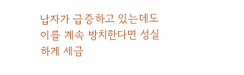납자가 급증하고 있는데도 이를 계속 방치한다면 성실하게 세금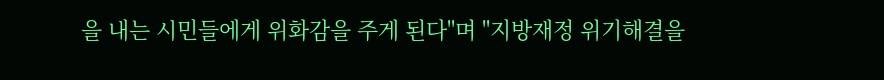을 내는 시민들에게 위화감을 주게 된다"며 "지방재정 위기해결을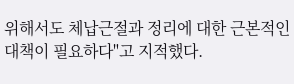위해서도 체납근절과 정리에 대한 근본적인 대책이 필요하다"고 지적했다.